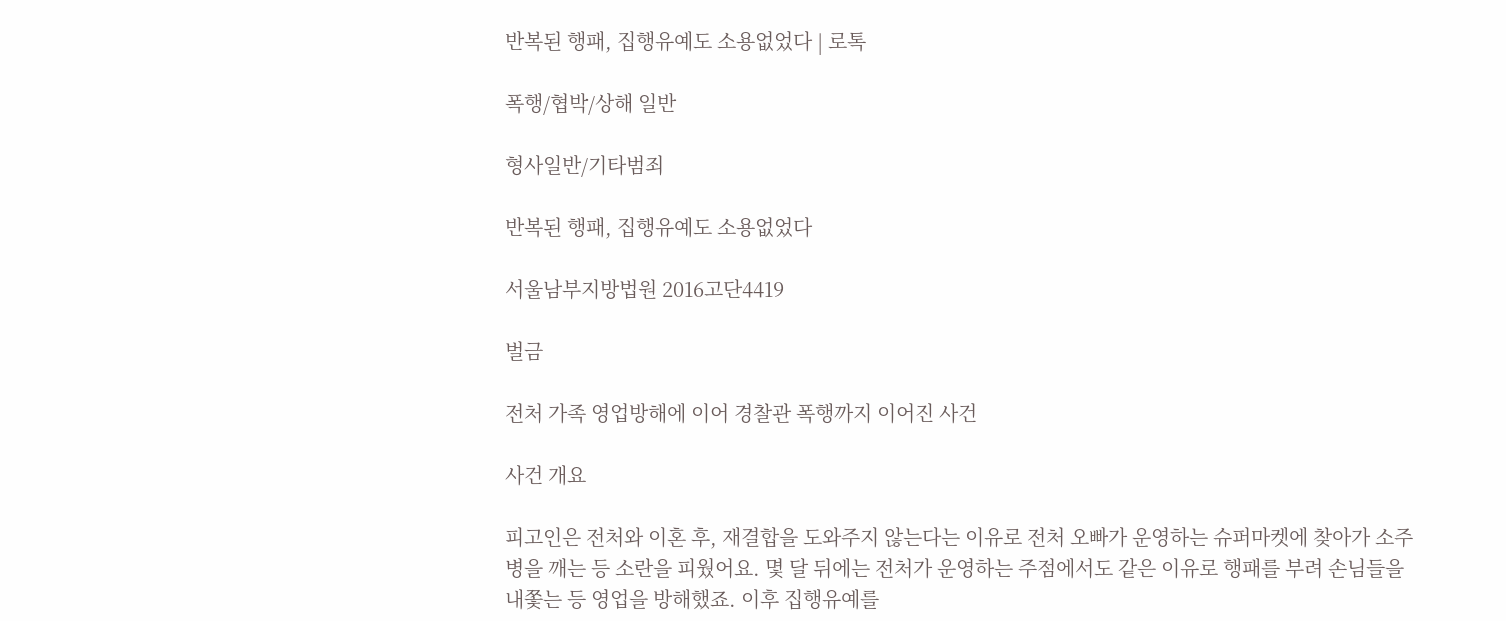반복된 행패, 집행유예도 소용없었다 | 로톡

폭행/협박/상해 일반

형사일반/기타범죄

반복된 행패, 집행유예도 소용없었다

서울남부지방법원 2016고단4419

벌금

전처 가족 영업방해에 이어 경찰관 폭행까지 이어진 사건

사건 개요

피고인은 전처와 이혼 후, 재결합을 도와주지 않는다는 이유로 전처 오빠가 운영하는 슈퍼마켓에 찾아가 소주병을 깨는 등 소란을 피웠어요. 몇 달 뒤에는 전처가 운영하는 주점에서도 같은 이유로 행패를 부려 손님들을 내쫓는 등 영업을 방해했죠. 이후 집행유예를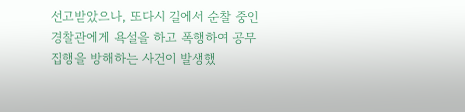선고받았으나, 또다시 길에서 순찰 중인 경찰관에게 욕설을 하고 폭행하여 공무집행을 방해하는 사건이 발생했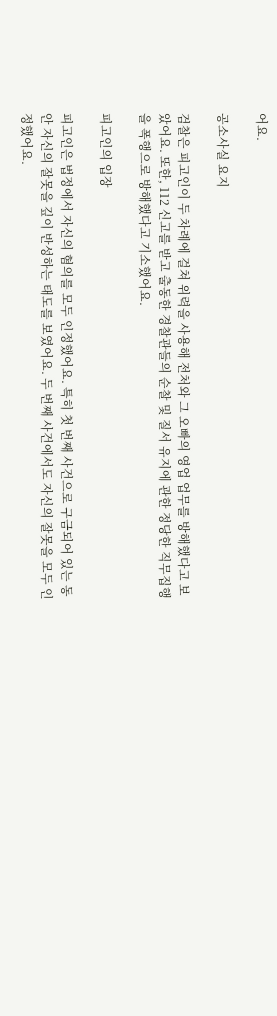어요.

공소사실 요지

검찰은 피고인이 두 차례에 걸쳐 위력을 사용해 전처와 그 오빠의 영업 업무를 방해했다고 보았어요. 또한, 112 신고를 받고 출동한 경찰관들의 순찰 및 질서 유지에 관한 정당한 직무집행을 폭행으로 방해했다고 기소했어요.

피고인의 입장

피고인은 법정에서 자신의 혐의를 모두 인정했어요. 특히 첫 번째 사건으로 구금되어 있는 동안 자신의 잘못을 깊이 반성하는 태도를 보였어요. 두 번째 사건에서도 자신의 잘못을 모두 인정했어요.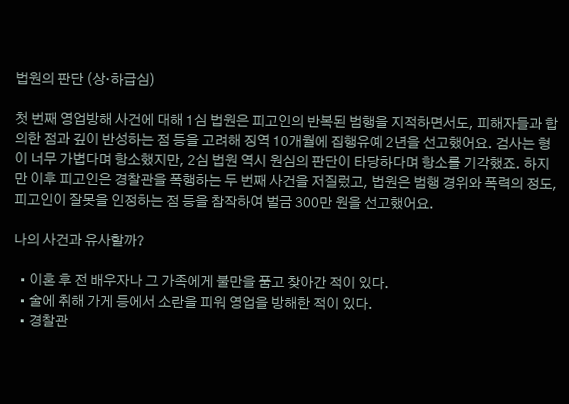법원의 판단 (상·하급심)

첫 번째 영업방해 사건에 대해 1심 법원은 피고인의 반복된 범행을 지적하면서도, 피해자들과 합의한 점과 깊이 반성하는 점 등을 고려해 징역 10개월에 집행유예 2년을 선고했어요. 검사는 형이 너무 가볍다며 항소했지만, 2심 법원 역시 원심의 판단이 타당하다며 항소를 기각했죠. 하지만 이후 피고인은 경찰관을 폭행하는 두 번째 사건을 저질렀고, 법원은 범행 경위와 폭력의 정도, 피고인이 잘못을 인정하는 점 등을 참작하여 벌금 300만 원을 선고했어요.

나의 사건과 유사할까?

  • 이혼 후 전 배우자나 그 가족에게 불만을 품고 찾아간 적이 있다.
  • 술에 취해 가게 등에서 소란을 피워 영업을 방해한 적이 있다.
  • 경찰관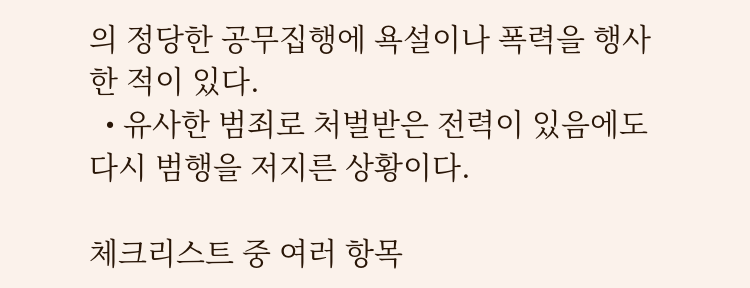의 정당한 공무집행에 욕설이나 폭력을 행사한 적이 있다.
  • 유사한 범죄로 처벌받은 전력이 있음에도 다시 범행을 저지른 상황이다.

체크리스트 중 여러 항목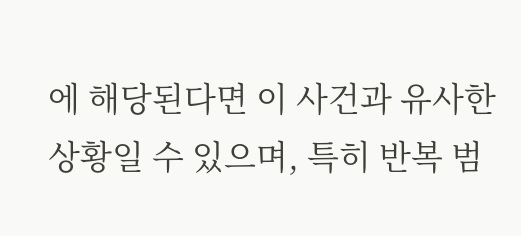에 해당된다면 이 사건과 유사한 상황일 수 있으며, 특히 반복 범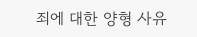죄에 대한 양형 사유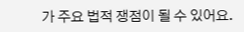가 주요 법적 쟁점이 될 수 있어요.